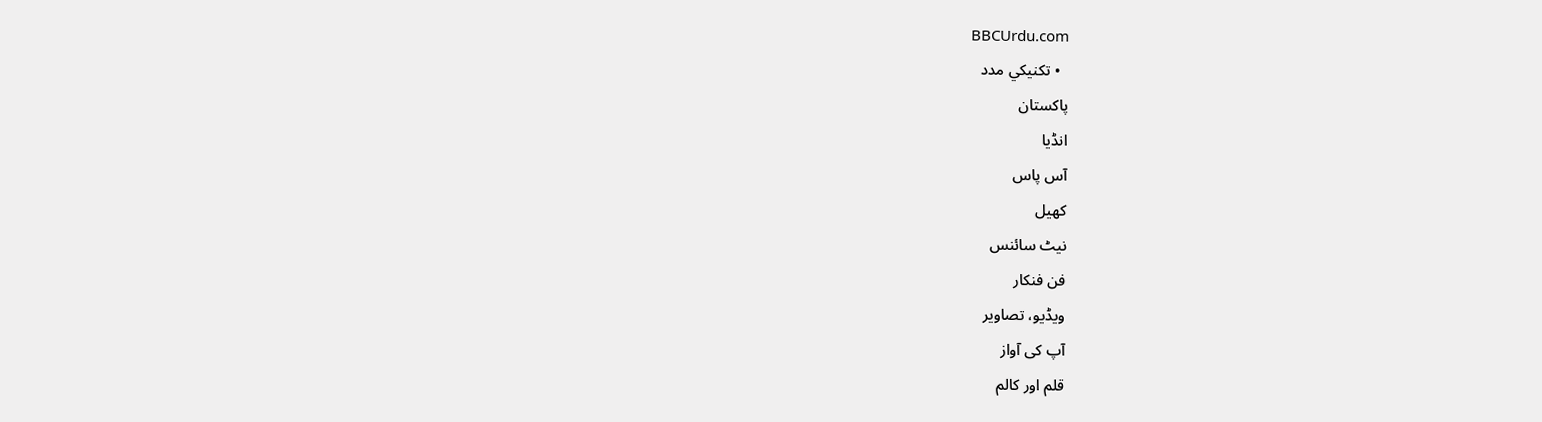BBCUrdu.com
  • تکنيکي مدد
پاکستان
انڈیا
آس پاس
کھیل
نیٹ سائنس
فن فنکار
ویڈیو، تصاویر
آپ کی آواز
قلم اور کالم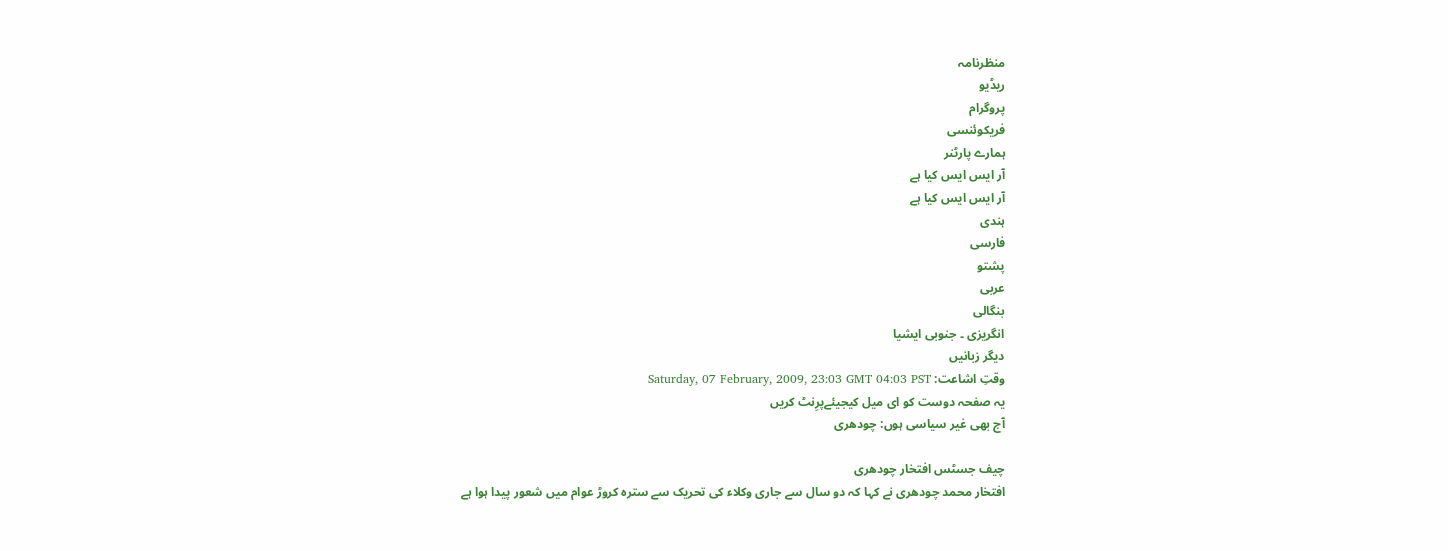منظرنامہ
ریڈیو
پروگرام
فریکوئنسی
ہمارے پارٹنر
آر ایس ایس کیا ہے
آر ایس ایس کیا ہے
ہندی
فارسی
پشتو
عربی
بنگالی
انگریزی ۔ جنوبی ایشیا
دیگر زبانیں
وقتِ اشاعت: Saturday, 07 February, 2009, 23:03 GMT 04:03 PST
یہ صفحہ دوست کو ای میل کیجیئےپرِنٹ کریں
آج بھی غیر سیاسی ہوں: چودھری

چیف جسٹس افتخار چودھری
افتخار محمد چودھری نے کہا کہ دو سال سے جاری وکلاء کی تحریک سے سترہ کروڑ عوام میں شعور پیدا ہوا ہے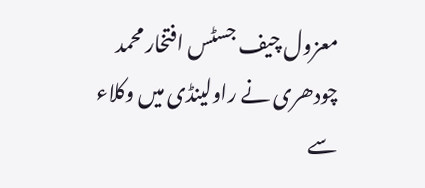معزول چیف جسٹس افتخار محمد چودھری نے راولینڈی میں وکلاء سے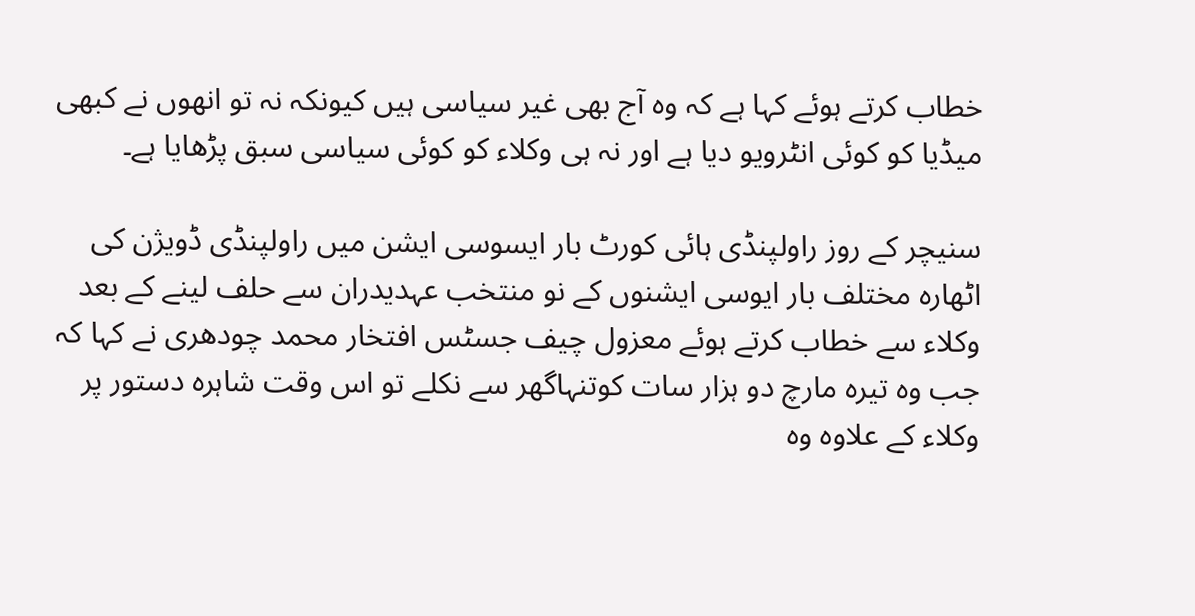خطاب کرتے ہوئے کہا ہے کہ وہ آج بھی غیر سیاسی ہیں کیونکہ نہ تو انھوں نے کبھی میڈیا کو کوئی انٹرویو دیا ہے اور نہ ہی وکلاء کو کوئی سیاسی سبق پڑھایا ہے۔

سنیچر کے روز راولپنڈی ہائی کورٹ بار ایسوسی ایشن میں راولپنڈی ڈویژن کی اٹھارہ مختلف بار ایوسی ایشنوں کے نو منتخب عہدیدران سے حلف لینے کے بعد وکلاء سے خطاب کرتے ہوئے معزول چیف جسٹس افتخار محمد چودھری نے کہا کہ جب وہ تیرہ مارچ دو ہزار سات کوتنہاگھر سے نکلے تو اس وقت شاہرہ دستور پر وکلاء کے علاوہ وہ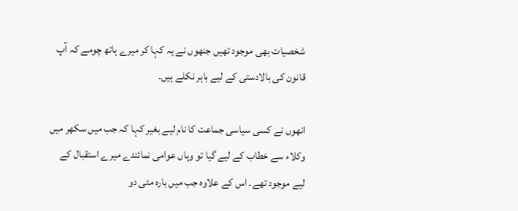شخصیات بھی موجود تھیں جنھوں نے یہ کہا کر میرے ہاتھ چومے کہ آپ قانون کی بالادستی کے لیے باہر نکلے ہیں۔

انھوں نے کسی سیاسی جماعت کا نام لیے بغیر کہا کہ جب میں سکھر میں وکلاء سے خطاب کے لیے گیا تو وہاں عوامی نمائندے میرے استقبال کے لیے موجود تھے۔ اس کے علاوہ جب میں بارہ مئی دو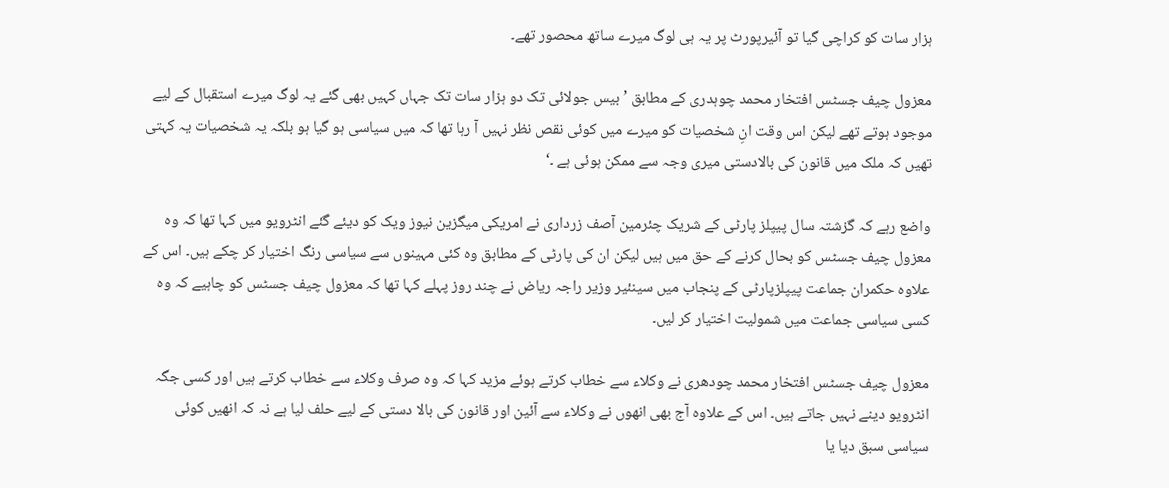ہزار سات کو کراچی گیا تو آئیرپورٹ پر یہ ہی لوگ میرے ساتھ محصور تھے۔

معزول چیف جسٹس افتخار محمد چوہدری کے مطابق ’بیس جولائی تک دو ہزار سات تک جہاں کہیں بھی گئے یہ لوگ میرے استقبال کے لیے موجود ہوتے تھے لیکن اس وقت انِ شخصیات کو میرے میں کوئی نقص نظر نہیں آ رہا تھا کہ میں سیاسی ہو گیا ہو بلکہ یہ شخصیات یہ کہتی تھیں کہ ملک میں قانون کی بالادستی میری وجہ سے ممکن ہوئی ہے ۔‘

واضع رہے کہ گزشتہ سال پیپلز پارٹی کے شریک چئرمین آصف زرداری نے امریکی میگزین نیوز ویک کو دیئے گئے انٹرویو میں کہا تھا کہ وہ معزول چیف جسٹس کو بحال کرنے کے حق میں ہیں لیکن ان کی پارٹی کے مطابق وہ کئی مہینوں سے سیاسی رنگ اختیار کر چکے ہیں۔ اس کے علاوہ حکمران جماعت پیپلزپارٹی کے پنجاب میں سینئیر وزیر راجہ ریاض نے چند روز پہلے کہا تھا کہ معزول چیف جسٹس کو چاہیے کہ وہ کسی سیاسی جماعت میں شمولیت اختیار کر لیں۔

معزول چیف جسٹس افتخار محمد چودھری نے وکلاء سے خطاب کرتے ہوئے مزید کہا کہ وہ صرف وکلاء سے خطاب کرتے ہیں اور کسی جگہ انٹرویو دینے نہیں جاتے ہیں۔ اس کے علاوہ آج بھی انھوں نے وکلاء سے آئین اور قانون کی بالا دستی کے لیے حلف لیا ہے نہ کہ انھیں کوئی سیاسی سبق دیا یا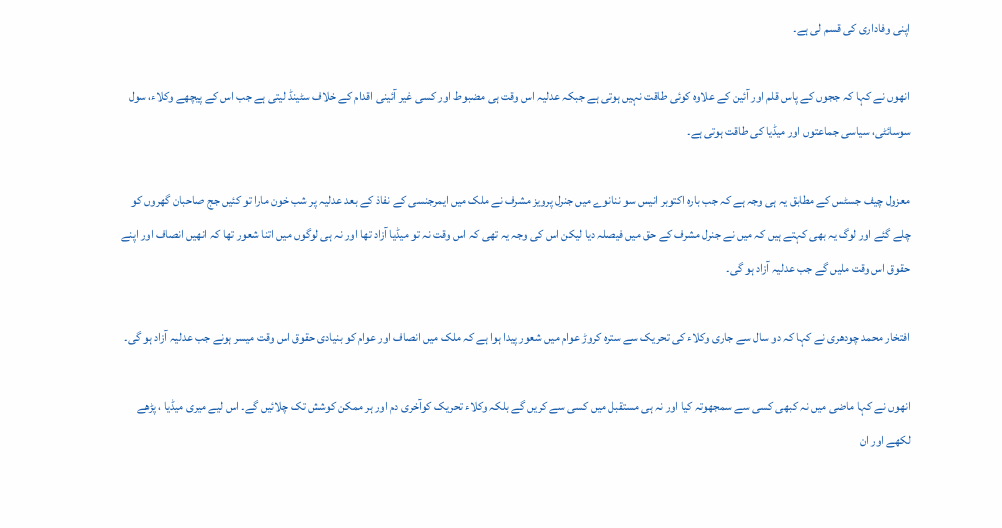اپنی وفاداری کی قسم لی ہے۔

انھوں نے کہا کہ ججوں کے پاس قلم اور آئین کے علاوہ کوئی طاقت نہیں ہوتی ہے جبکہ عدلیہ اس وقت ہی مضبوط اور کسی غیر آئینی اقدام کے خلاف سٹینڈ لیتی ہے جب اس کے پیچھے وکلاء، سول سوسائٹی، سیاسی جماعتوں اور میڈیا کی طاقت ہوتی ہے۔

معزول چیف جسٹس کے مطابق یہ ہی وجہ ہے کہ جب بارہ اکتوبر انیس سو ننانوے میں جنرل پرویز مشرف نے ملک میں ایمرجنسی کے نفاذ کے بعد عدلیہ پر شب خون مارا تو کئیں جج صاحبان گھروں کو چلے گئے اور لوگ یہ بھی کہتے ہیں کہ میں نے جنرل مشرف کے حق میں فیصلہ دیا لیکن اس کی وجہ یہ تھی کہ اس وقت نہ تو میڈیا آزاد تھا اور نہ ہی لوگوں میں اتنا شعور تھا کہ انھیں انصاف اور اپنے حقوق اس وقت ملیں گے جب عدلیہ آزاد ہو گی۔

افتخار محمد چودھری نے کہا کہ دو سال سے جاری وکلاء کی تحریک سے سترہ کروڑ عوام میں شعور پیدا ہوا ہے کہ ملک میں انصاف اور عوام کو بنیادی حقوق اس وقت میسر ہونے جب عدلیہ آزاد ہو گی۔

انھوں نے کہا ماضی میں نہ کبھی کسی سے سمجھوتہ کیا اور نہ ہی مستقبل میں کسی سے کریں گے بلکہ وکلاء تحریک کوآخری دم اور ہر ممکن کوشش تک چلائیں گے۔ اس لیے میری میڈیا ، پڑھے لکھے اور ان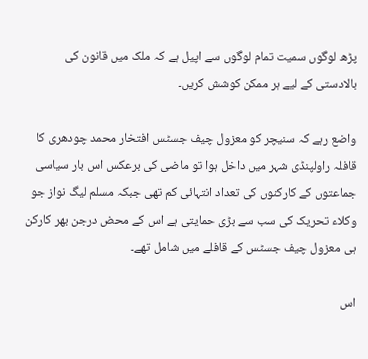پڑھ لوگوں سمیت تمام لوگوں سے اپیل ہے کہ ملک میں قانون کی بالادستی کے لیے ہر ممکن کوشش کریں۔

واضع رہے کہ سنیچر کو معزول چیف جسٹس افتخار محمد چودھری کا قافلہ راولپنڈی شہر میں داخل ہوا تو ماضی کی برعکس اس بار سیاسی جماعتوں کے کارکنوں کی تعداد انتہائی کم تھی جبکہ مسلم لیگ نواز جو وکلاء تحریک کی سب سے بڑی حمایتی ہے اس کے محض درجن بھر کارکن ہی معزول چیف جسٹس کے قافلے میں شامل تھے۔

اس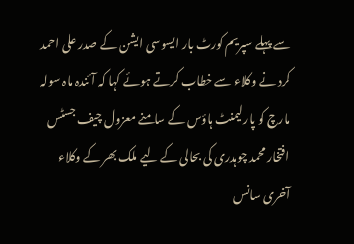سے پہلے سپریم کورٹ بار ایسوسی ایشن کے صدر علی احمد کرد نے وکلاء سے خطاب کرتے ہوئے کہا کہ آئندہ ماہ سولہ مارچ کو پارلیمنٹ ہاؤس کے سامنے معزول چیف جسٹس افتخار محمد چوہدری کی بحالی کے لیے ملک بھر کے وکلاء آخری سانس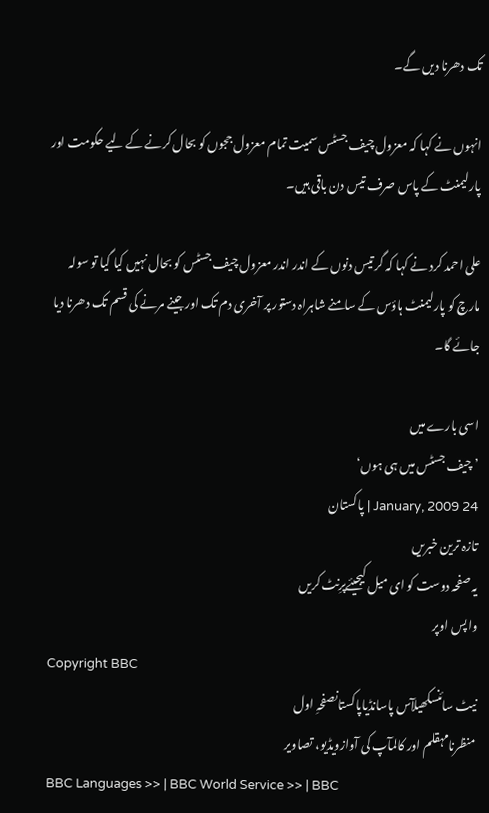تک دھرنا دیں گے۔

انہوں نے کہا کہ معزول چیف جسٹس سمیت تمام معزول ججوں کو بحال کرنے کے لیے حکومت اور پارلیمنٹ کے پاس صرف تیس دن باقی ہیں۔

علی احمد کرد نے کہا کہ گر تیس دنوں کے اندر اندر معزول چیف جسٹس کو بحال نہیں کیا گیا تو سولہ مارچ کو پارلیمنٹ ہاؤس کے سامنے شاہراہ دستور پر آخری دم تک اور جینے مرنے کی قسم تک دھرنا دیا جائے گا۔

اسی بارے میں
’چیف جسٹس میں ہی ہوں‘
24 January, 2009 | پاکستان
تازہ ترین خبریں
یہ صفحہ دوست کو ای میل کیجیئےپرِنٹ کریں
واپس اوپر
Copyright BBC
نیٹ سائنسکھیلآس پاسانڈیاپاکستانصفحہِ اول
منظرنامہقلم اور کالمآپ کی آوازویڈیو، تصاویر
BBC Languages >> | BBC World Service >> | BBC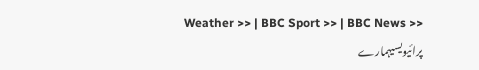Weather >> | BBC Sport >> | BBC News >>
پرائیویسیہمارے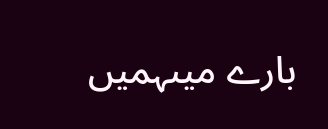بارے میںہمیں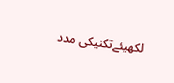لکھیئےتکنیکی مدد